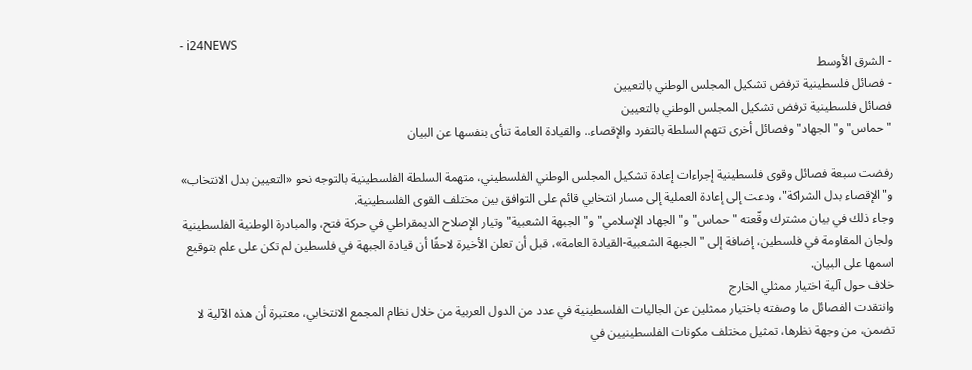- i24NEWS
- الشرق الأوسط
- فصائل فلسطينية ترفض تشكيل المجلس الوطني بالتعيين
فصائل فلسطينية ترفض تشكيل المجلس الوطني بالتعيين
"حماس" و"الجهاد" وفصائل أخرى تتهم السلطة بالتفرد والإقصاء.. والقيادة العامة تنأى بنفسها عن البيان

رفضت سبعة فصائل وقوى فلسطينية إجراءات إعادة تشكيل المجلس الوطني الفلسطيني، متهمة السلطة الفلسطينية بالتوجه نحو «التعيين بدل الانتخاب» و"الإقصاء بدل الشراكة"، ودعت إلى إعادة العملية إلى مسار انتخابي قائم على التوافق بين مختلف القوى الفلسطينية.
وجاء ذلك في بيان مشترك وقّعته "حماس" و"الجهاد الإسلامي" و"الجبهة الشعبية" وتيار الإصلاح الديمقراطي في حركة فتح، والمبادرة الوطنية الفلسطينية ولجان المقاومة في فلسطين، إضافة إلى "الجبهة الشعبية-القيادة العامة»، قبل أن تعلن الأخيرة لاحقًا أن قيادة الجبهة في فلسطين لم تكن على علم بتوقيع اسمها على البيان.
خلاف حول آلية اختيار ممثلي الخارج
وانتقدت الفصائل ما وصفته باختيار ممثلين عن الجاليات الفلسطينية في عدد من الدول العربية من خلال نظام المجمع الانتخابي، معتبرة أن هذه الآلية لا تضمن، من وجهة نظرها، تمثيل مختلف مكونات الفلسطينيين في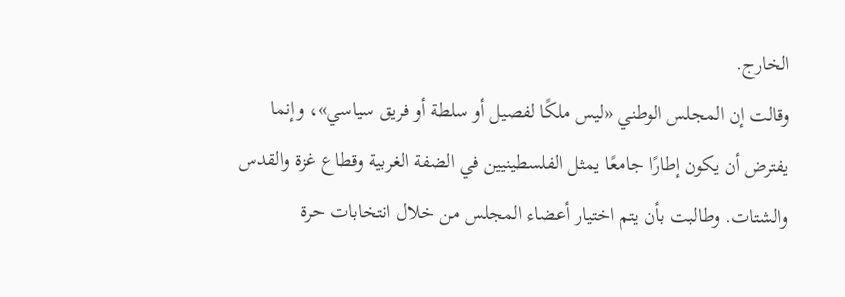الخارج.
وقالت إن المجلس الوطني «ليس ملكًا لفصيل أو سلطة أو فريق سياسي»، وإنما يفترض أن يكون إطارًا جامعًا يمثل الفلسطينيين في الضفة الغربية وقطاع غزة والقدس والشتات. وطالبت بأن يتم اختيار أعضاء المجلس من خلال انتخابات حرة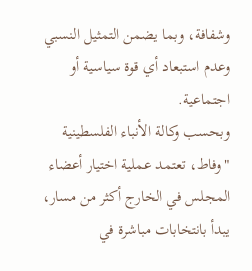وشفافة، وبما يضمن التمثيل النسبي وعدم استبعاد أي قوة سياسية أو اجتماعية.
وبحسب وكالة الأنباء الفلسطينية "وفاط، تعتمد عملية اختيار أعضاء المجلس في الخارج أكثر من مسار، يبدأ بانتخابات مباشرة في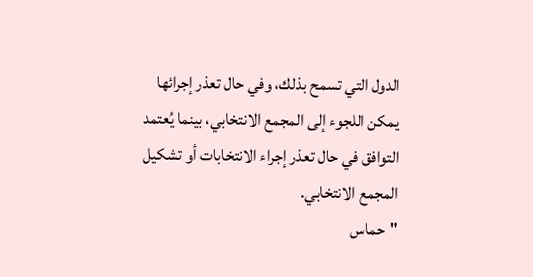الدول التي تسمح بذلك، وفي حال تعذر إجرائها يمكن اللجوء إلى المجمع الانتخابي، بينما يُعتمد التوافق في حال تعذر إجراء الانتخابات أو تشكيل المجمع الانتخابي.
"حماس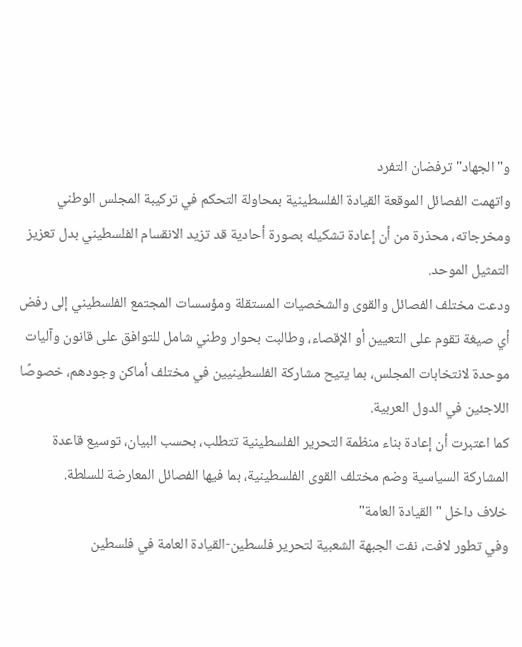و"الجهاد" ترفضان التفرد
واتهمت الفصائل الموقعة القيادة الفلسطينية بمحاولة التحكم في تركيبة المجلس الوطني ومخرجاته، محذرة من أن إعادة تشكيله بصورة أحادية قد تزيد الانقسام الفلسطيني بدل تعزيز التمثيل الموحد.
ودعت مختلف الفصائل والقوى والشخصيات المستقلة ومؤسسات المجتمع الفلسطيني إلى رفض أي صيغة تقوم على التعيين أو الإقصاء، وطالبت بحوار وطني شامل للتوافق على قانون وآليات موحدة لانتخابات المجلس، بما يتيح مشاركة الفلسطينيين في مختلف أماكن وجودهم، خصوصًا اللاجئين في الدول العربية.
كما اعتبرت أن إعادة بناء منظمة التحرير الفلسطينية تتطلب، بحسب البيان، توسيع قاعدة المشاركة السياسية وضم مختلف القوى الفلسطينية، بما فيها الفصائل المعارضة للسلطة.
خلاف داخل "القيادة العامة"
وفي تطور لافت، نفت الجبهة الشعبية لتحرير فلسطين-القيادة العامة في فلسطين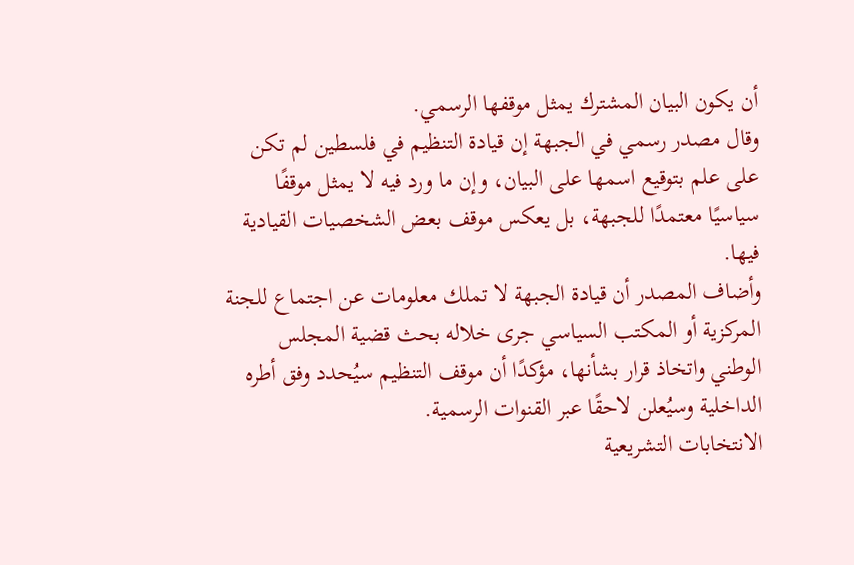أن يكون البيان المشترك يمثل موقفها الرسمي.
وقال مصدر رسمي في الجبهة إن قيادة التنظيم في فلسطين لم تكن على علم بتوقيع اسمها على البيان، وإن ما ورد فيه لا يمثل موقفًا سياسيًا معتمدًا للجبهة، بل يعكس موقف بعض الشخصيات القيادية فيها.
وأضاف المصدر أن قيادة الجبهة لا تملك معلومات عن اجتماع للجنة المركزية أو المكتب السياسي جرى خلاله بحث قضية المجلس الوطني واتخاذ قرار بشأنها، مؤكدًا أن موقف التنظيم سيُحدد وفق أطره الداخلية وسيُعلن لاحقًا عبر القنوات الرسمية.
الانتخابات التشريعية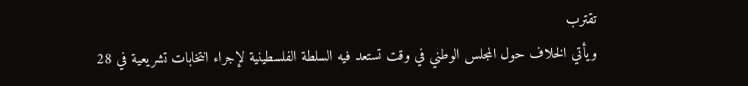تقترب
ويأتي الخلاف حول المجلس الوطني في وقت تستعد فيه السلطة الفلسطينية لإجراء انتخابات تشريعية في 28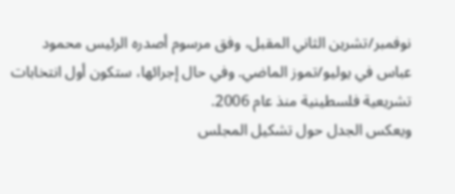نوفمبر/تشرين الثاني المقبل، وفق مرسوم أصدره الرئيس محمود عباس في يوليو/تموز الماضي. وفي حال إجرائها، ستكون أول انتخابات تشريعية فلسطينية منذ عام 2006.
ويعكس الجدل حول تشكيل المجلس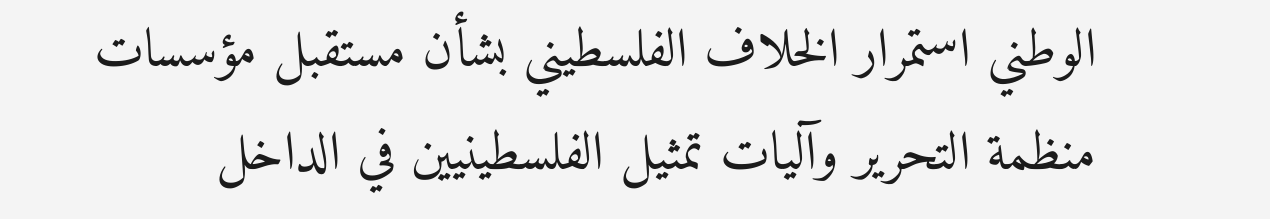الوطني استمرار الخلاف الفلسطيني بشأن مستقبل مؤسسات منظمة التحرير وآليات تمثيل الفلسطينيين في الداخل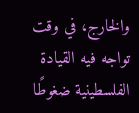والخارج، في وقت تواجه فيه القيادة الفلسطينية ضغوطًا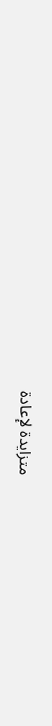متزايدة لإعادة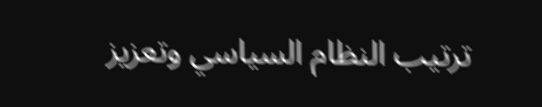ترتيب النظام السياسي وتعزيز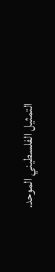التمثيل الفلسطيني الموحد.